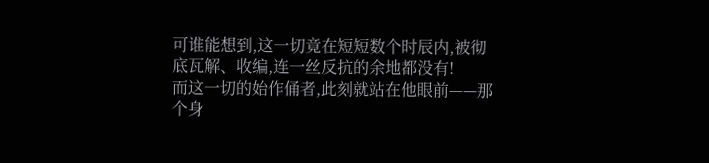可谁能想到,这一切竟在短短数个时辰内,被彻底瓦解、收编,连一丝反抗的余地都没有!
而这一切的始作俑者,此刻就站在他眼前——那个身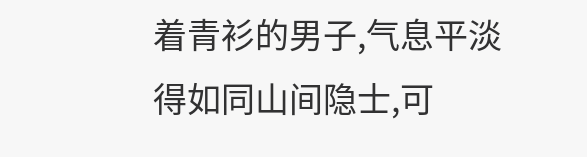着青衫的男子,气息平淡得如同山间隐士,可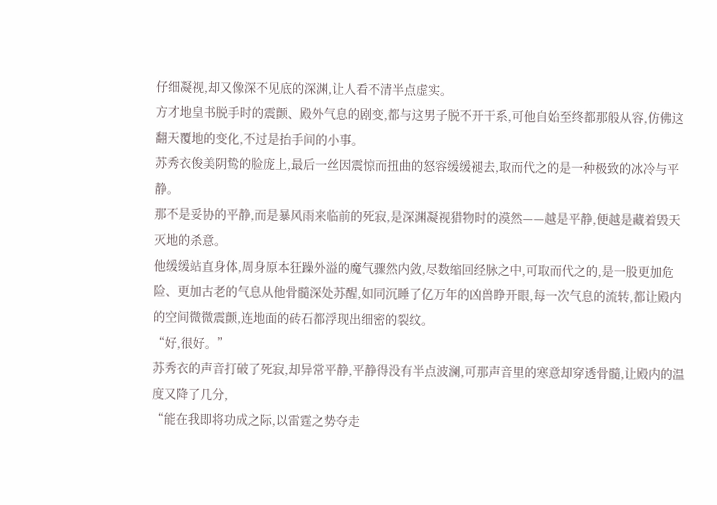仔细凝视,却又像深不见底的深渊,让人看不清半点虚实。
方才地皇书脱手时的震颤、殿外气息的剧变,都与这男子脱不开干系,可他自始至终都那般从容,仿佛这翻天覆地的变化,不过是抬手间的小事。
苏秀衣俊美阴鸷的脸庞上,最后一丝因震惊而扭曲的怒容缓缓褪去,取而代之的是一种极致的冰冷与平静。
那不是妥协的平静,而是暴风雨来临前的死寂,是深渊凝视猎物时的漠然——越是平静,便越是藏着毁天灭地的杀意。
他缓缓站直身体,周身原本狂躁外溢的魔气骤然内敛,尽数缩回经脉之中,可取而代之的,是一股更加危险、更加古老的气息从他骨髓深处苏醒,如同沉睡了亿万年的凶兽睁开眼,每一次气息的流转,都让殿内的空间微微震颤,连地面的砖石都浮现出细密的裂纹。
“好,很好。”
苏秀衣的声音打破了死寂,却异常平静,平静得没有半点波澜,可那声音里的寒意却穿透骨髓,让殿内的温度又降了几分,
“能在我即将功成之际,以雷霆之势夺走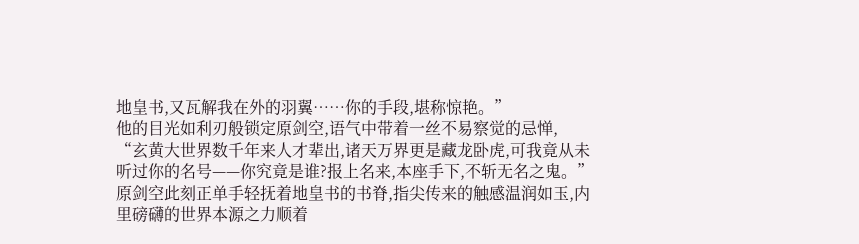地皇书,又瓦解我在外的羽翼……你的手段,堪称惊艳。”
他的目光如利刃般锁定原剑空,语气中带着一丝不易察觉的忌惮,
“玄黄大世界数千年来人才辈出,诸天万界更是藏龙卧虎,可我竟从未听过你的名号——你究竟是谁?报上名来,本座手下,不斩无名之鬼。”
原剑空此刻正单手轻抚着地皇书的书脊,指尖传来的触感温润如玉,内里磅礴的世界本源之力顺着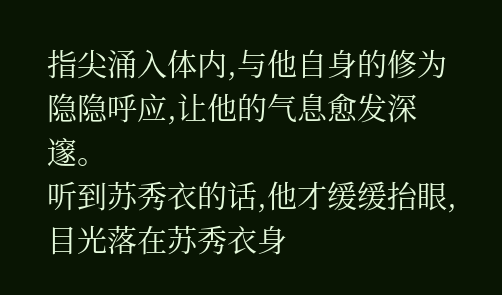指尖涌入体内,与他自身的修为隐隐呼应,让他的气息愈发深邃。
听到苏秀衣的话,他才缓缓抬眼,目光落在苏秀衣身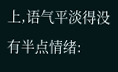上,语气平淡得没有半点情绪: